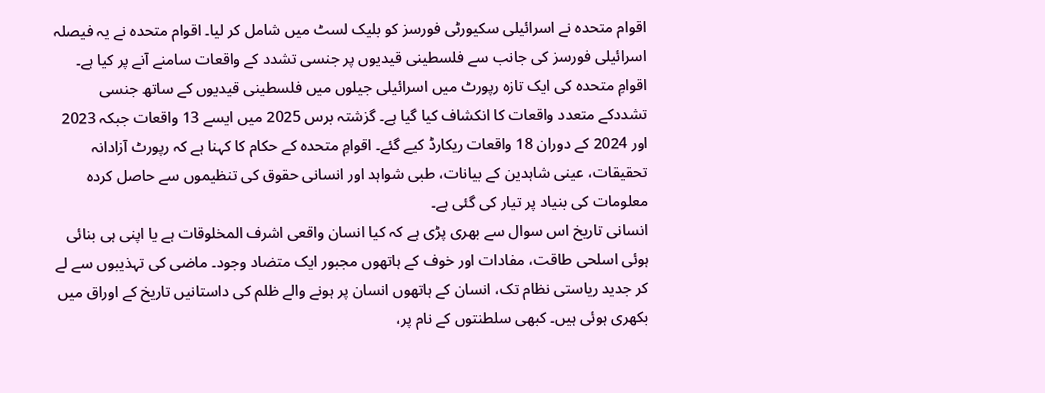اقوام متحدہ نے اسرائیلی سکیورٹی فورسز کو بلیک لسٹ میں شامل کر لیا۔ اقوام متحدہ نے یہ فیصلہ اسرائیلی فورسز کی جانب سے فلسطینی قیدیوں پر جنسی تشدد کے واقعات سامنے آنے پر کیا ہے۔ اقوامِ متحدہ کی ایک تازہ رپورٹ میں اسرائیلی جیلوں میں فلسطینی قیدیوں کے ساتھ جنسی تشددکے متعدد واقعات کا انکشاف کیا گیا ہے۔ گزشتہ برس 2025 میں ایسے 13 واقعات جبکہ 2023 اور 2024 کے دوران 18 واقعات ریکارڈ کیے گئے۔ اقوامِ متحدہ کے حکام کا کہنا ہے کہ رپورٹ آزادانہ تحقیقات، عینی شاہدین کے بیانات، طبی شواہد اور انسانی حقوق کی تنظیموں سے حاصل کردہ معلومات کی بنیاد پر تیار کی گئی ہے۔
انسانی تاریخ اس سوال سے بھری پڑی ہے کہ کیا انسان واقعی اشرف المخلوقات ہے یا اپنی ہی بنائی ہوئی اسلحی طاقت، مفادات اور خوف کے ہاتھوں مجبور ایک متضاد وجود۔ ماضی کی تہذیبوں سے لے کر جدید ریاستی نظام تک، انسان کے ہاتھوں انسان پر ہونے والے ظلم کی داستانیں تاریخ کے اوراق میں بکھری ہوئی ہیں۔ کبھی سلطنتوں کے نام پر،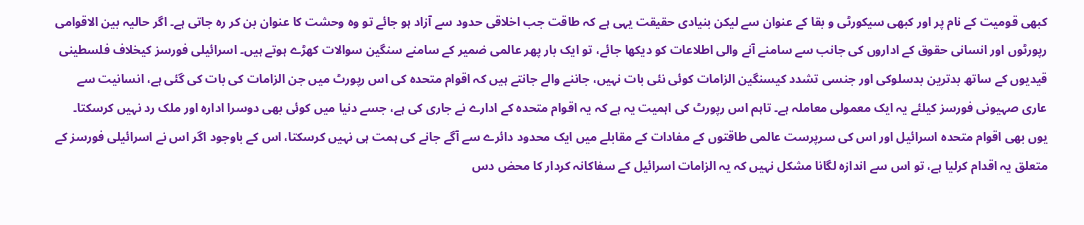کبھی قومیت کے نام پر اور کبھی سیکورٹی و بقا کے عنوان سے لیکن بنیادی حقیقت یہی ہے کہ طاقت جب اخلاقی حدود سے آزاد ہو جائے تو وہ وحشت کا عنوان بن کر رہ جاتی ہے۔ اگر حالیہ بین الاقوامی رپورٹوں اور انسانی حقوق کے اداروں کی جانب سے سامنے آنے والی اطلاعات کو دیکھا جائے، تو ایک بار پھر عالمی ضمیر کے سامنے سنگین سوالات کھڑے ہوتے ہیں۔ اسرائیلی فورسز کیخلاف فلسطینی قیدیوں کے ساتھ بدترین بدسلوکی اور جنسی تشدد کیسنگین الزامات کوئی نئی بات نہیں، جاننے والے جانتے ہیں کہ اقوام متحدہ کی اس رپورٹ میں جن الزامات کی بات کی گئی ہے، انسانیت سے عاری صہیونی فورسز کیلئے یہ ایک معمولی معاملہ ہے۔ تاہم اس رپورٹ کی اہمیت یہ ہے کہ یہ اقوام متحدہ کے ادارے نے جاری کی ہے، جسے دنیا میں کوئی بھی دوسرا ادارہ اور ملک رد نہیں کرسکتا۔ یوں بھی اقوام متحدہ اسرائیل اور اس کی سرپرست عالمی طاقتوں کے مفادات کے مقابلے میں ایک محدود دائرے سے آگے جانے کی ہمت ہی نہیں کرسکتا، اس کے باوجود اگر اس نے اسرائیلی فورسز کے متعلق یہ اقدام کرلیا ہے، تو اس سے اندازہ لگانا مشکل نہیں کہ یہ الزامات اسرائیل کے سفاکانہ کردار کا محض دس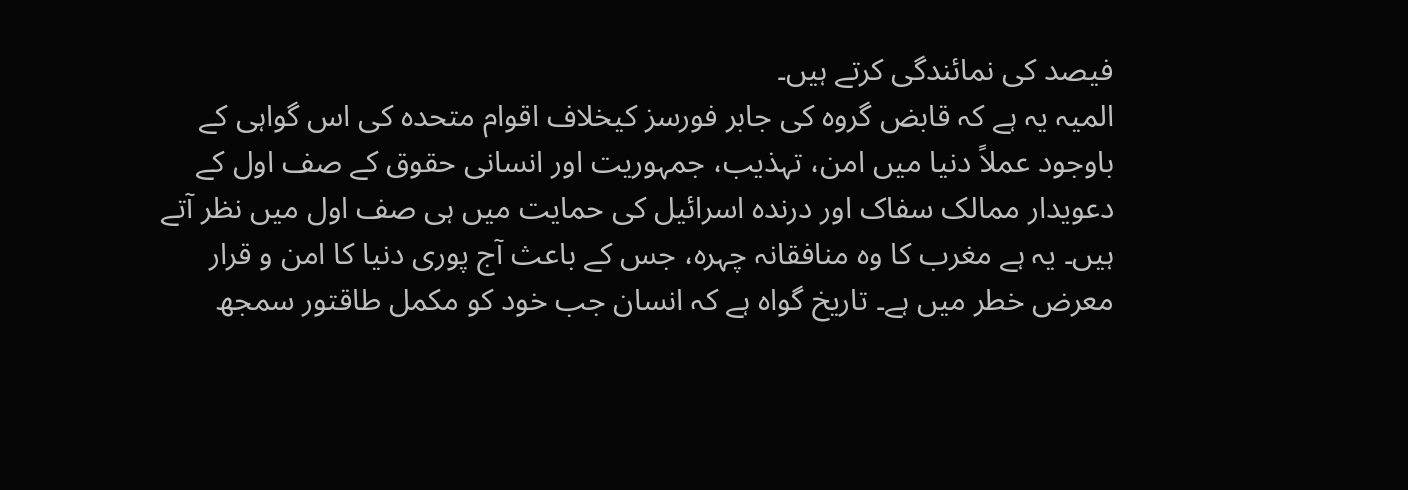فیصد کی نمائندگی کرتے ہیں۔
المیہ یہ ہے کہ قابض گروہ کی جابر فورسز کیخلاف اقوام متحدہ کی اس گواہی کے باوجود عملاً دنیا میں امن، تہذیب، جمہوریت اور انسانی حقوق کے صف اول کے دعویدار ممالک سفاک اور درندہ اسرائیل کی حمایت میں ہی صف اول میں نظر آتے ہیں۔ یہ ہے مغرب کا وہ منافقانہ چہرہ، جس کے باعث آج پوری دنیا کا امن و قرار معرض خطر میں ہے۔ تاریخ گواہ ہے کہ انسان جب خود کو مکمل طاقتور سمجھ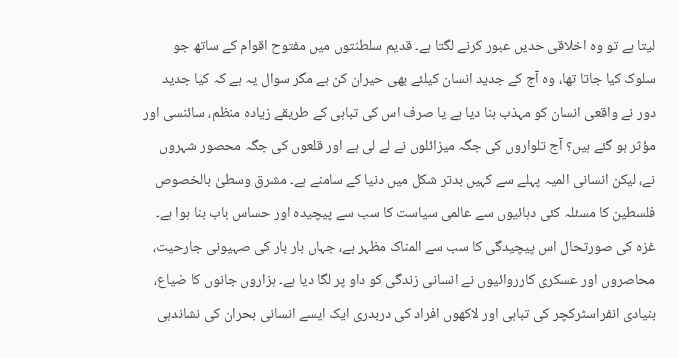لیتا ہے تو وہ اخلاقی حدیں عبور کرنے لگتا ہے۔ قدیم سلطنتوں میں مفتوح اقوام کے ساتھ جو سلوک کیا جاتا تھا، وہ آج کے جدید انسان کیلئے بھی حیران کن ہے مگر سوال یہ ہے کہ کیا جدید دور نے واقعی انسان کو مہذب بنا دیا ہے یا صرف اس کی تباہی کے طریقے زیادہ منظم، سائنسی اور مؤثر ہو گئے ہیں؟ آج تلواروں کی جگہ میزائلوں نے لے لی ہے اور قلعوں کی جگہ محصور شہروں نے، لیکن انسانی المیہ پہلے سے کہیں بدتر شکل میں دنیا کے سامنے ہے۔ مشرق وسطیٰ بالخصوص فلسطین کا مسئلہ کئی دہائیوں سے عالمی سیاست کا سب سے پیچیدہ اور حساس باب بنا ہوا ہے۔ غزہ کی صورتحال اس پیچیدگی کا سب سے المناک مظہر ہے، جہاں بار بار کی صہیونی جارحیت، محاصروں اور عسکری کارروائیوں نے انسانی زندگی کو داو پر لگا دیا ہے۔ ہزاروں جانوں کا ضیاع، بنیادی انفراسٹرکچر کی تباہی اور لاکھوں افراد کی دربدری ایک ایسے انسانی بحران کی نشاندہی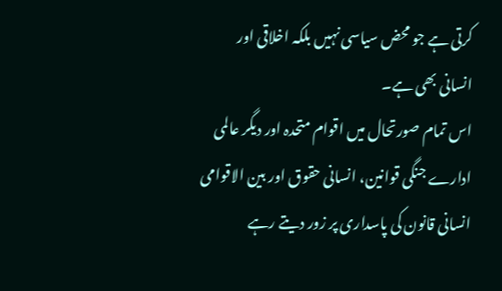کرتی ہے جو محض سیاسی نہیں بلکہ اخلاقی اور انسانی بھی ہے۔
اس تمام صورتحال میں اقوام متحدہ اور دیگر عالمی ادارے جنگی قوانین، انسانی حقوق اور بین الاقوامی انسانی قانون کی پاسداری پر زور دیتے رہے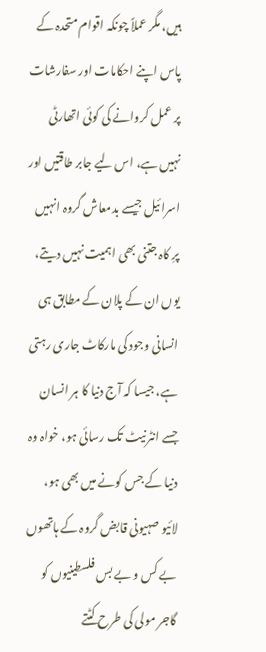ہیں، مگر عملاً چونکہ اقوام متحدہ کے پاس اپنے احکامات اور سفارشات پر عمل کروانے کی کوئی اتھارٹی نہیں ہے، اس لیے جابر طاقتیں اور اسرائیل جیسے بدمعاش گروہ انہیں پرِ کاہ جتنی بھی اہمیت نہیں دیتے، یوں ان کے پلان کے مطابق ہی انسانی وجود کی مارکاٹ جاری رہتی ہے، جیسا کہ آج دنیا کا ہر انسان جسے انٹرنیٹ تک رسائی ہو، خواہ وہ دنیا کے جس کونے میں بھی ہو، لائیو صہیونی قابض گروہ کے ہاتھوں بے کس و بے بس فلسطینیوں کو گاجر مولی کی طرح کٹتے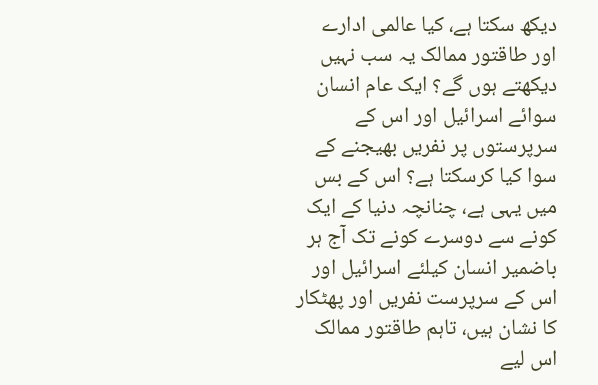دیکھ سکتا ہے، کیا عالمی ادارے اور طاقتور ممالک یہ سب نہیں دیکھتے ہوں گے؟ ایک عام انسان سوائے اسرائیل اور اس کے سرپرستوں پر نفریں بھیجنے کے سوا کیا کرسکتا ہے؟ اس کے بس میں یہی ہے، چنانچہ دنیا کے ایک کونے سے دوسرے کونے تک آج ہر باضمیر انسان کیلئے اسرائیل اور اس کے سرپرست نفریں اور پھٹکار کا نشان ہیں، تاہم طاقتور ممالک اس لیے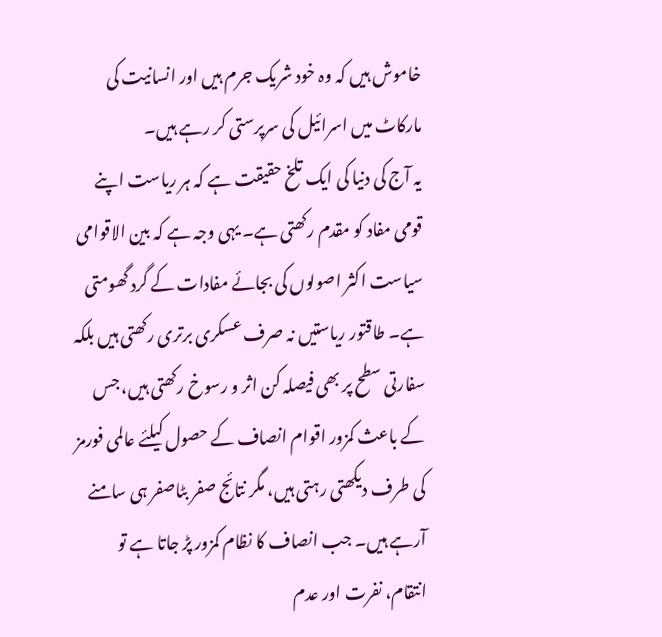خاموش ہیں کہ وہ خود شریک جرم ہیں اور انسانیت کی مارکاٹ میں اسرائیل کی سرپرستی کر رہے ہیں۔
یہ آج کی دنیا کی ایک تلخ حقیقت ہے کہ ہر ریاست اپنے قومی مفاد کو مقدم رکھتی ہے۔ یہی وجہ ہے کہ بین الاقوامی سیاست اکثر اصولوں کی بجائے مفادات کے گرد گھومتی ہے۔ طاقتور ریاستیں نہ صرف عسکری برتری رکھتی ہیں بلکہ سفارتی سطح پر بھی فیصلہ کن اثر و رسوخ رکھتی ہیں، جس کے باعث کمزور اقوام انصاف کے حصول کیلئے عالمی فورمز کی طرف دیکھتی رہتی ہیں، مگر نتائج صفر بٹاصفر ہی سامنے آرہے ہیں۔ جب انصاف کا نظام کمزور پڑ جاتا ہے تو انتقام، نفرت اور عدم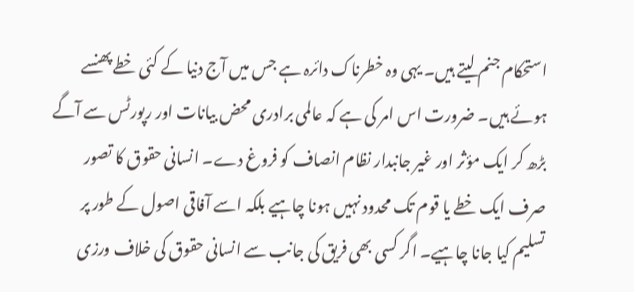استحکام جنم لیتے ہیں۔ یہی وہ خطرناک دائرہ ہے جس میں آج دنیا کے کئی خطے پھنسے ہوئے ہیں۔ ضرورت اس امر کی ہے کہ عالمی برادری محض بیانات اور رپورٹس سے آگے بڑھ کر ایک مؤثر اور غیر جانبدار نظام انصاف کو فروغ دے۔ انسانی حقوق کا تصور صرف ایک خطے یا قوم تک محدود نہیں ہونا چاہیے بلکہ اسے آفاقی اصول کے طور پر تسلیم کیا جانا چاہیے۔ اگر کسی بھی فریق کی جانب سے انسانی حقوق کی خلاف ورزی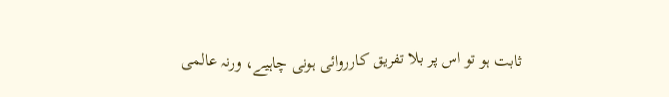ثابت ہو تو اس پر بلا تفریق کارروائی ہونی چاہیے، ورنہ عالمی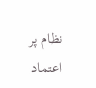نظام پر اعتماد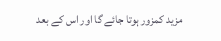مزید کمزور ہوتا جائے گا اور اس کے بعد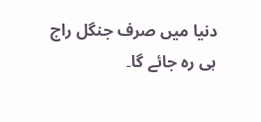دنیا میں صرف جنگل راج ہی رہ جائے گا۔